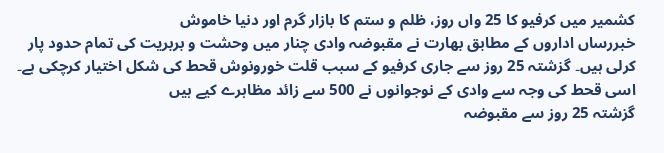کشمیر میں کرفیو کا 25 واں روز، ظلم و ستم کا بازار گرم اور دنیا خاموش
خبررساں اداروں کے مطابق بھارت نے مقبوضہ وادی چنار میں وحشت و بربریت کی تمام حدود پار کرلی ہیں۔ گزشتہ 25 روز سے جاری کرفیو کے سبب قلت خورونوش قحط کی شکل اختیار کرچکی ہے۔ اسی قحط کی وجہ سے وادی کے نوجوانوں نے 500 سے زائد مظاہرے کیے ہیں
گزشتہ 25 روز سے مقبوضہ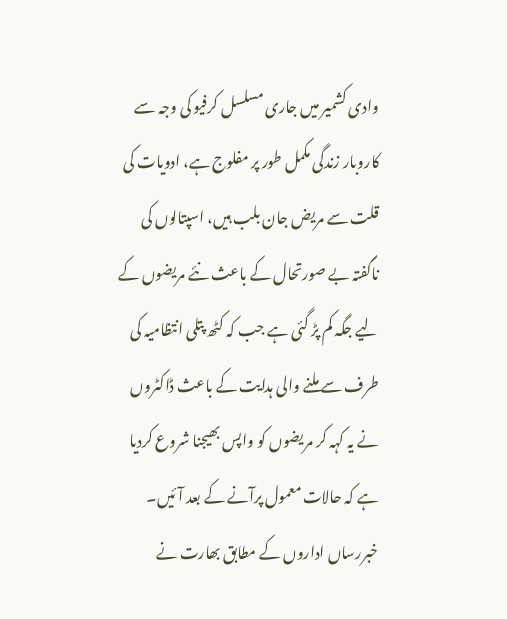وادی کشمیر میں جاری مسلسل کرفیو کی وجہ سے کاروبار زندگی مکمل طور پر مفلوج ہے، ادویات کی قلت سے مریض جان بلب ہیں، اسپتالوں کی ناگفتہ بے صورتحال کے باعث نئے مریضوں کے لیے جگہ کم پڑ گئی ہے جب کہ کٹھ پتلی انتظامیہ کی طرف سے ملنے والی ہدایت کے باعث ڈاکٹروں نے یہ کہہ کر مریضوں کو واپس بھیجنا شروع کردیا ہے کہ حالات معمول پرآنے کے بعد آئیں۔
خبررساں اداروں کے مطابق بھارت نے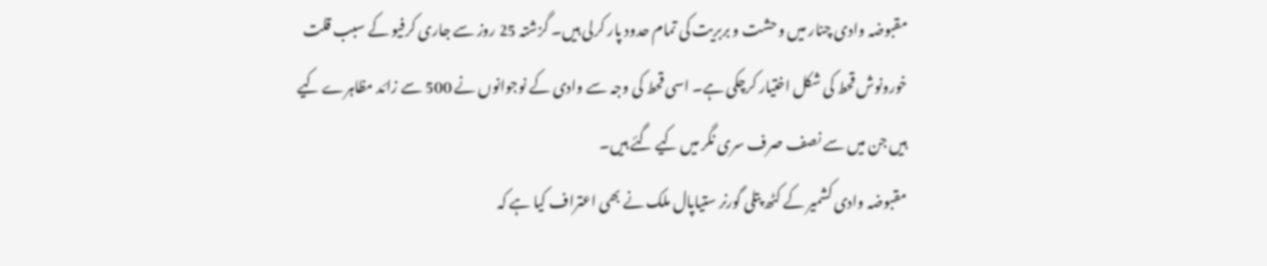مقبوضہ وادی چنار میں وحشت و بربریت کی تمام حدود پار کرلی ہیں۔ گزشتہ 25 روز سے جاری کرفیو کے سبب قلت خورونوش قحط کی شکل اختیار کرچکی ہے۔ اسی قحط کی وجہ سے وادی کے نوجوانوں نے 500 سے زائد مظاہرے کیے ہیں جن میں سے نصف صرف سری نگر میں کیے گئے ہیں۔
مقبوضہ وادی کشمیر کے کٹھ پتلی گورنر ستیاپال ملک نے بھی اعتراف کیا ہے کہ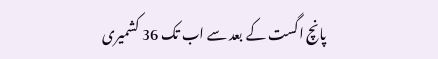پانچ اگست کے بعد سے اب تک 36 کشمیری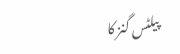پیلٹس گنز کا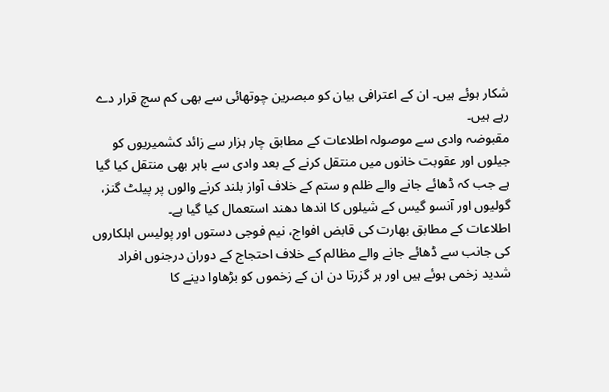شکار ہوئے ہیں۔ ان کے اعترافی بیان کو مبصرین چوتھائی سے بھی کم سچ قرار دے رہے ہیں۔
مقبوضہ وادی سے موصولہ اطلاعات کے مطابق چار ہزار سے زائد کشمیریوں کو جیلوں اور عقوبت خانوں میں منتقل کرنے کے بعد وادی سے باہر بھی منتقل کیا گیا ہے جب کہ ڈھائے جانے والے ظلم و ستم کے خلاف آواز بلند کرنے والوں پر پیلٹ گنز، گولیوں اور آنسو گیس کے شیلوں کا اندھا دھند استعمال کیا گیا ہے۔
اطلاعات کے مطابق بھارت کی قابض افواج، نیم فوجی دستوں اور پولیس اہلکاروں کی جانب سے ڈھائے جانے والے مظالم کے خلاف احتجاج کے دوران درجنوں افراد شدید زخمی ہوئے ہیں اور ہر گزرتا دن ان کے زخموں کو بڑھاوا دینے کا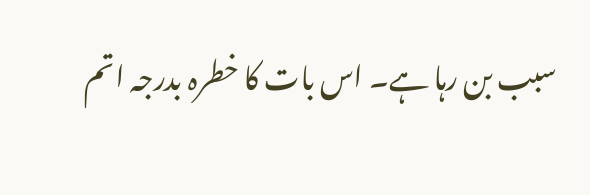سبب بن رہا ہے۔ اس بات کا خطرہ بدرجہ اتم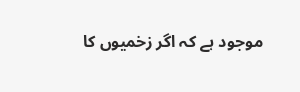موجود ہے کہ اگر زخمیوں کا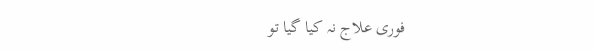فوری علاج نہ کیا گیا تو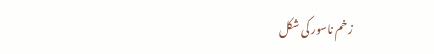زخم ناسور کی شکل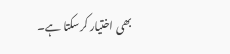بھی اختیار کرسکتا ہے۔